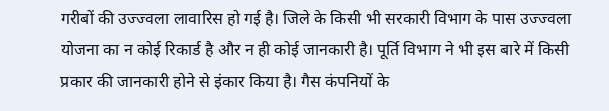गरीबों की उज्ज्वला लावारिस हो गई है। जिले के किसी भी सरकारी विभाग के पास उज्ज्वला योजना का न कोई रिकार्ड है और न ही कोई जानकारी है। पूर्ति विभाग ने भी इस बारे में किसी प्रकार की जानकारी होने से इंकार किया है। गैस कंपनियों के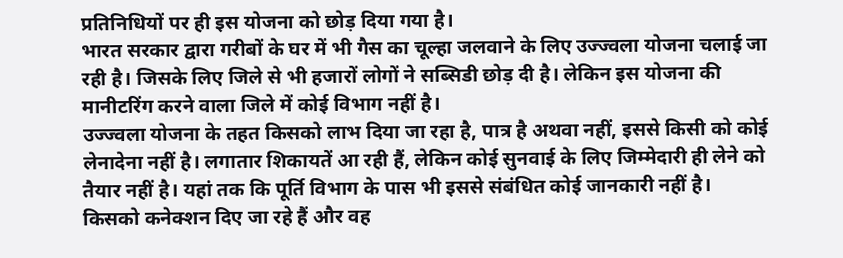प्रतिनिधियों पर ही इस योजना को छोड़ दिया गया है।
भारत सरकार द्वारा गरीबों के घर में भी गैस का चूल्हा जलवाने के लिए उज्ज्वला योजना चलाई जा रही है। जिसके लिए जिले से भी हजारों लोगों ने सब्सिडी छोड़ दी है। लेकिन इस योजना की मानीटरिंग करने वाला जिले में कोई विभाग नहीं है।
उज्ज्वला योजना के तहत किसको लाभ दिया जा रहा है, पात्र है अथवा नहीं, इससे किसी को कोई लेनादेना नहीं है। लगातार शिकायतें आ रही हैं, लेकिन कोई सुनवाई के लिए जिम्मेदारी ही लेने को तैयार नहीं है। यहां तक कि पूर्ति विभाग के पास भी इससे संबंधित कोई जानकारी नहीं है।
किसको कनेक्शन दिए जा रहे हैं और वह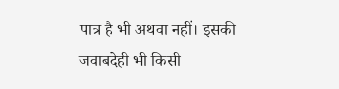पात्र है भी अथवा नहीं। इसकी जवाबदेही भी किसी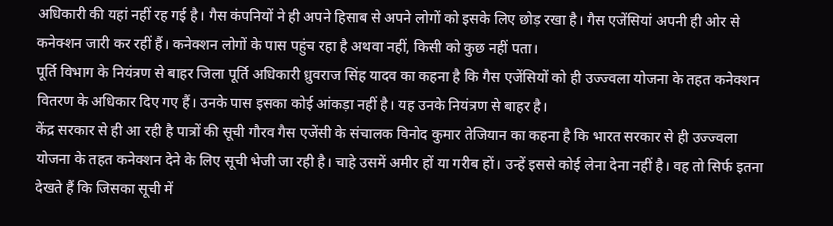अधिकारी की यहां नहीं रह गई है। गैस कंपनियों ने ही अपने हिसाब से अपने लोगों को इसके लिए छोड़ रखा है। गैस एजेंसियां अपनी ही ओर से कनेक्शन जारी कर रहीं हैं। कनेक्शन लोगों के पास पहुंच रहा है अथवा नहीं, किसी को कुछ नहीं पता।
पूर्ति विभाग के नियंत्रण से बाहर जिला पूर्ति अधिकारी ध्रुवराज सिंह यादव का कहना है कि गैस एजेंसियों को ही उज्ज्वला योजना के तहत कनेक्शन वितरण के अधिकार दिए गए हैं। उनके पास इसका कोई आंकड़ा नहीं है। यह उनके नियंत्रण से बाहर है।
केंद्र सरकार से ही आ रही है पात्रों की सूची गौरव गैस एजेंसी के संचालक विनोद कुमार तेजियान का कहना है कि भारत सरकार से ही उज्ज्वला योजना के तहत कनेक्शन देने के लिए सूची भेजी जा रही है। चाहे उसमें अमीर हों या गरीब हों। उन्हें इससे कोई लेना देना नहीं है। वह तो सिर्फ इतना देखते हैं कि जिसका सूची में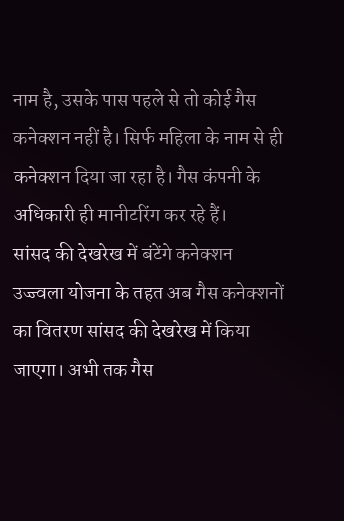नाम है, उसके पास पहले से तो कोई गैस कनेक्शन नहीं है। सिर्फ महिला के नाम से ही कनेक्शन दिया जा रहा है। गैस कंपनी के अधिकारी ही मानीटरिंग कर रहे हैं।
सांसद की देखरेख में बंटेंगे कनेक्शन
उज्ज्वला योजना के तहत अब गैस कनेक्शनों का वितरण सांसद की देखरेख में किया जाएगा। अभी तक गैस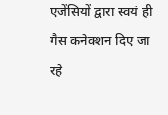एजेंसियों द्वारा स्वयं ही गैस कनेक्शन दिए जा रहे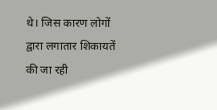थे। जिस कारण लोगों द्वारा लगातार शिकायतें की जा रही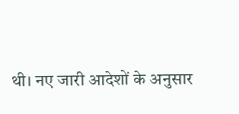थी। नए जारी आदेशों के अनुसार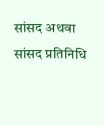सांसद अथवा सांसद प्रतिनिधि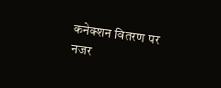कनेक्शन वितरण पर नजर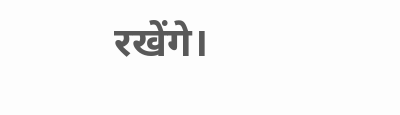रखेंगे।